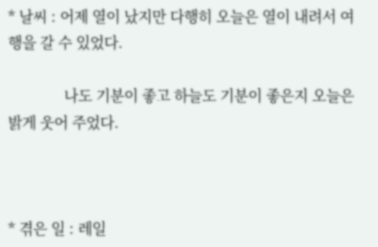* 날씨 : 어제 열이 났지만 다행히 오늘은 열이 내려서 여행을 갈 수 있었다.

              나도 기분이 좋고 하늘도 기분이 좋은지 오늘은 밝게 웃어 주었다.



* 겪은 일 : 레일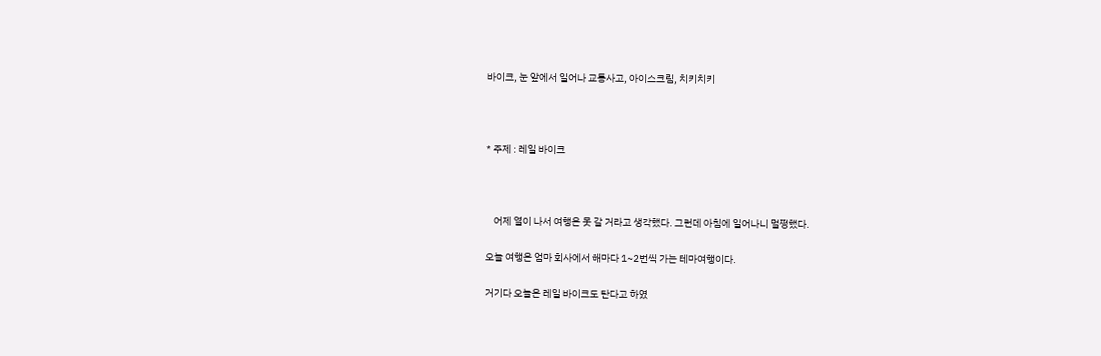바이크, 눈 앞에서 일어나 교통사고, 아이스크림, 치키치키



* 주제 : 레일 바이크



    어제 열이 나서 여행은 못 갈 거라고 생각했다. 그런데 아침에 일어나니 멀쩡했다.

오늘 여행은 엄마 회사에서 해마다 1~2번씩 가는 테마여행이다.

거기다 오늘은 레일 바이크도 탄다고 하였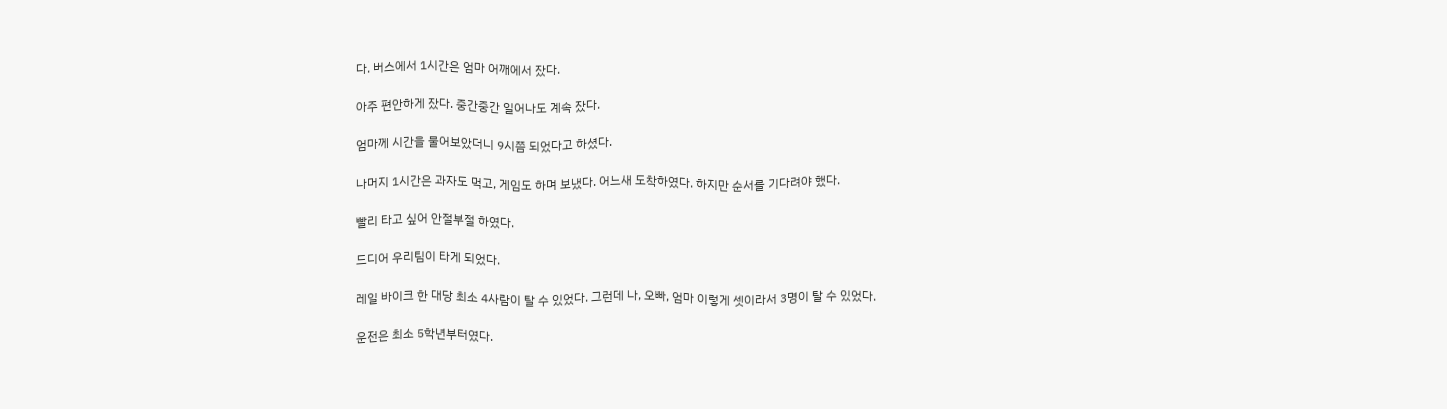다. 버스에서 1시간은 엄마 어깨에서 잤다.

아주 편안하게 잤다. 중간중간 일어나도 계속 잤다.

엄마께 시간을 물어보았더니 9시쯤 되었다고 하셨다.

나머지 1시간은 과자도 먹고, 게임도 하며 보냈다. 어느새 도착하였다. 하지만 순서를 기다려야 했다.

빨리 타고 싶어 안절부절 하였다.

드디어 우리팀이 타게 되었다.

레일 바이크 한 대당 최소 4사람이 탈 수 있었다. 그런데 나, 오빠, 엄마 이렇게 셋이라서 3명이 탈 수 있었다.

운전은 최소 5학년부터였다.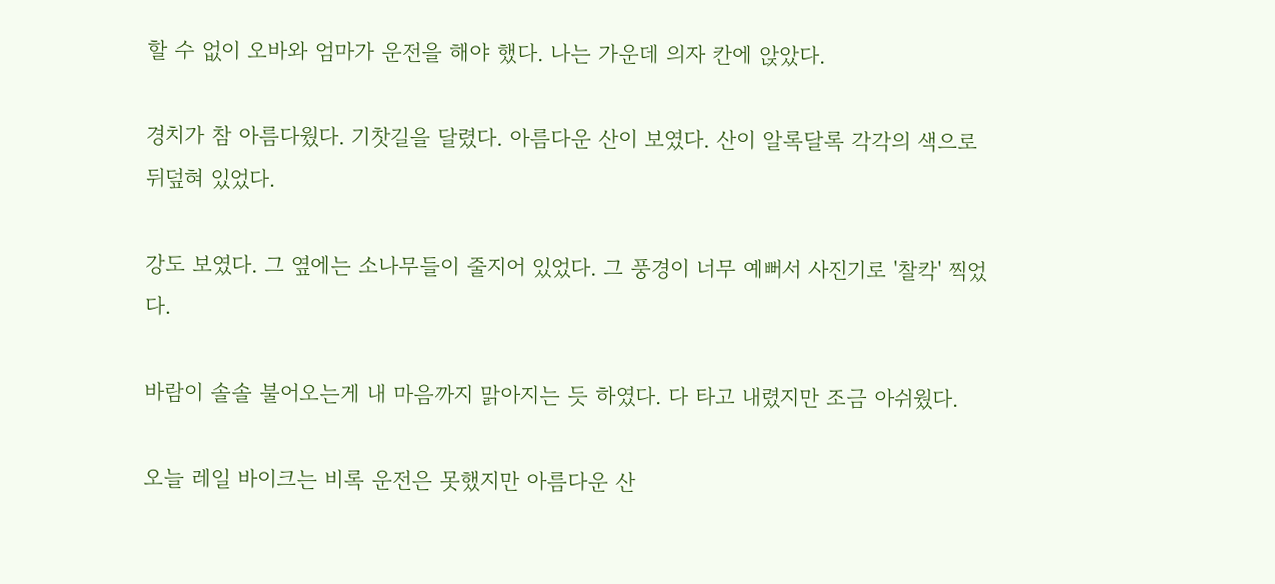할 수 없이 오바와 엄마가 운전을 해야 했다. 나는 가운데 의자 칸에 앉았다.

경치가 참 아름다웠다. 기찻길을 달렸다. 아름다운 산이 보였다. 산이 알록달록 각각의 색으로 뒤덮혀 있었다.

강도 보였다. 그 옆에는 소나무들이 줄지어 있었다. 그 풍경이 너무 예뻐서 사진기로 '찰칵' 찍었다.

바람이 솔솔 불어오는게 내 마음까지 맑아지는 듯 하였다. 다 타고 내렸지만 조금 아쉬웠다.

오늘 레일 바이크는 비록 운전은 못했지만 아름다운 산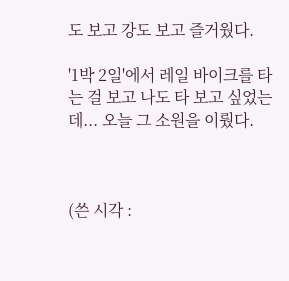도 보고 강도 보고 즐거웠다.

'1박 2일'에서 레일 바이크를 타는 걸 보고 나도 타 보고 싶었는데... 오늘 그 소원을 이뤘다.



(쓴 시각 :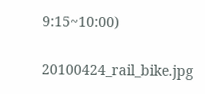9:15~10:00)

20100424_rail_bike.jpg